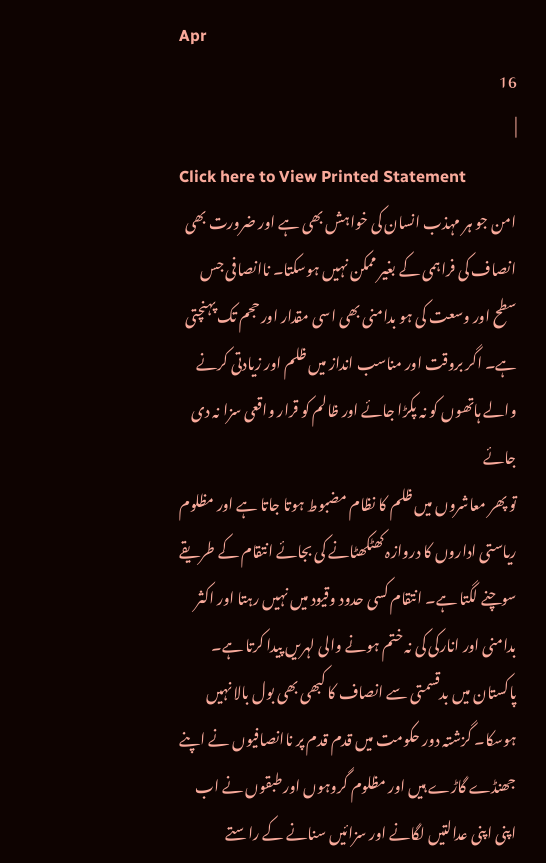Apr
16
|
Click here to View Printed Statement
امن جو ہر مہذب انسان کی خواہش بھی ہے اور ضرورت بھی انصاف کی فراہمی کے بغیر ممکن نہیں ہوسکتا۔ ناانصافی جس سطح اور وسعت کی ہو بدامنی بھی اسی مقدار اور حجم تک پہنچتی ہے۔ اگر بروقت اور مناسب انداز میں ظلم اور زیادتی کرنے والے ہاتھوں کو نہ پکڑا جائے اور ظالم کو قرار واقعی سزا نہ دی جائے
تو پھر معاشروں میں ظلم کا نظام مضبوط ہوتا جاتا ہے اور مظلوم ریاستی اداروں کا دروازہ کھٹکھٹانے کی بجائے انتقام کے طریقے سوچنے لگتا ہے۔ انتقام کسی حدود وقیود میں نہیں رہتا اور اکثر بدامنی اور انارکی کی نہ ختم ہونے والی لہریں پیدا کرتا ہے۔ پاکستان میں بدقسمتی سے انصاف کا کبھی بھی بول بالا نہیں ہوسکا۔ گزشتہ دور حکومت میں قدم قدم پر ناانصافیوں نے اپنے جھنڈے گاڑے ہیں اور مظلوم گروہوں اور طبقوں نے اب اپنی اپنی عدالتیں لگانے اور سزائیں سنانے کے راستے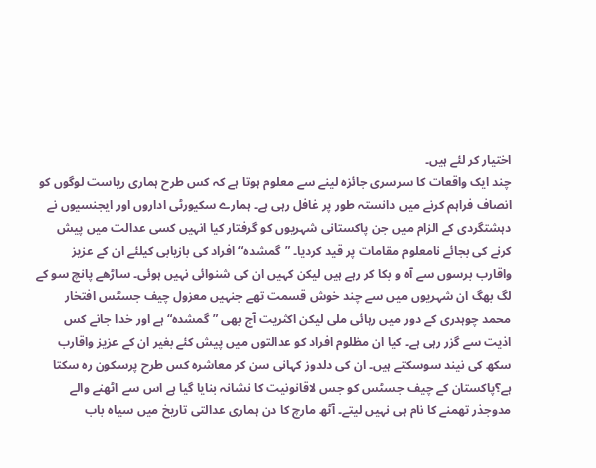اختیار کر لئے ہیں۔
چند ایک واقعات کا سرسری جائزہ لینے سے معلوم ہوتا ہے کہ کس طرح ہماری ریاست لوگوں کو انصاف فراہم کرنے میں دانستہ طور پر غافل رہی ہے۔ ہمارے سکیورٹی اداروں اور ایجنسیوں نے دہشتگردی کے الزام میں جن پاکستانی شہریوں کو گرفتار کیا انہیں کسی عدالت میں پیش کرنے کی بجائے نامعلوم مقامات پر قید کردیا۔ ”گمشدہ“ افراد کی بازیابی کیلئے ان کے عزیز واقارب برسوں سے آہ و بکا کر رہے ہیں لیکن کہیں ان کی شنوائی نہیں ہوئی۔ ساڑھے پانچ سو کے لگ بھگ ان شہریوں میں سے چند خوش قسمت تھے جنہیں معزول چیف جسٹس افتخار محمد چوہدری کے دور میں رہائی ملی لیکن اکثریت آج بھی ”گمشدہ“ ہے اور خدا جانے کس اذیت سے گزر رہی ہے۔ کیا ان مظلوم افراد کو عدالتوں میں پیش کئے بغیر ان کے عزیز واقارب سکھ کی نیند سوسکتے ہیں۔ ان کی دلدوز کہانی سن کر معاشرہ کس طرح پرسکون رہ سکتا ہے؟پاکستان کے چیف جسٹس کو جس لاقانونیت کا نشانہ بنایا گیا ہے اس سے اٹھنے والے مدوجذر تھمنے کا نام ہی نہیں لیتے۔ آٹھ مارچ کا دن ہماری عدالتی تاریخ میں سیاہ باب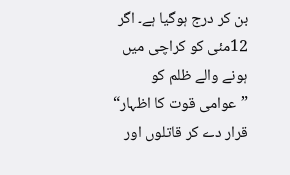بن کر درج ہوگیا ہے۔ اگر 12مئی کو کراچی میں ہونے والے ظلم کو ”عوامی قوت کا اظہار“ قرار دے کر قاتلوں اور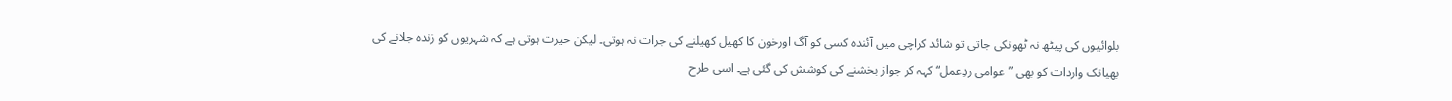بلوائیوں کی پیٹھ نہ ٹھونکی جاتی تو شائد کراچی میں آئندہ کسی کو آگ اورخون کا کھیل کھیلنے کی جرات نہ ہوتی۔ لیکن حیرت ہوتی ہے کہ شہریوں کو زندہ جلانے کی بھیانک واردات کو بھی ”عوامی ردِعمل“ کہہ کر جواز بخشنے کی کوشش کی گئی ہے۔ اسی طرح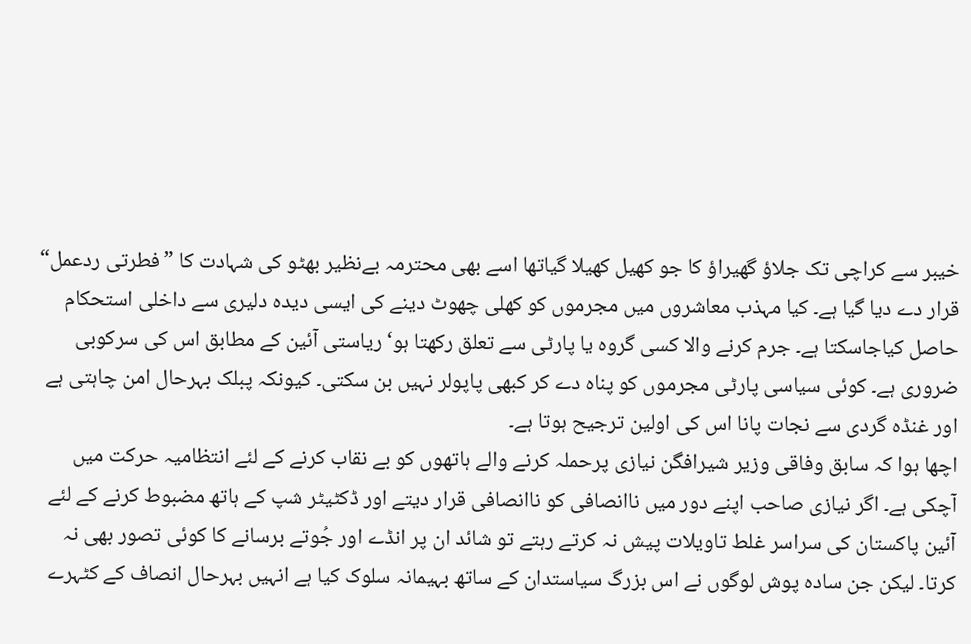خیبر سے کراچی تک جلاؤ گھیراؤ کا جو کھیل کھیلا گیاتھا اسے بھی محترمہ بےنظیر بھٹو کی شہادت کا ”فطرتی ردعمل“ قرار دے دیا گیا ہے۔ کیا مہذب معاشروں میں مجرموں کو کھلی چھوٹ دینے کی ایسی دیدہ دلیری سے داخلی استحکام حاصل کیاجاسکتا ہے۔ جرم کرنے والا کسی گروہ یا پارٹی سے تعلق رکھتا ہو‘ ریاستی آئین کے مطابق اس کی سرکوبی ضروری ہے۔ کوئی سیاسی پارٹی مجرموں کو پناہ دے کر کبھی پاپولر نہیں بن سکتی۔ کیونکہ پبلک بہرحال امن چاہتی ہے اور غنڈہ گردی سے نجات پانا اس کی اولین ترجیح ہوتا ہے۔
اچھا ہوا کہ سابق وفاقی وزیر شیرافگن نیازی پرحملہ کرنے والے ہاتھوں کو بے نقاب کرنے کے لئے انتظامیہ حرکت میں آچکی ہے۔ اگر نیازی صاحب اپنے دور میں ناانصافی کو ناانصافی قرار دیتے اور ڈکٹیٹر شپ کے ہاتھ مضبوط کرنے کے لئے آئین پاکستان کی سراسر غلط تاویلات پیش نہ کرتے رہتے تو شائد ان پر انڈے اور جُوتے برسانے کا کوئی تصور بھی نہ کرتا۔ لیکن جن سادہ پوش لوگوں نے اس بزرگ سیاستدان کے ساتھ بہیمانہ سلوک کیا ہے انہیں بہرحال انصاف کے کٹہرے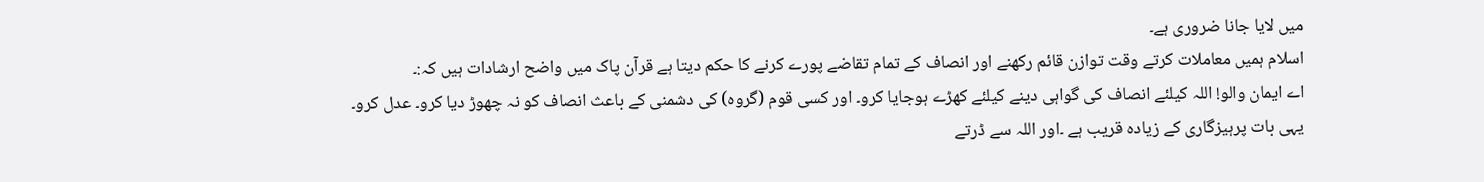میں لایا جانا ضروری ہے۔
اسلام ہمیں معاملات کرتے وقت توازن قائم رکھنے اور انصاف کے تمام تقاضے پورے کرنے کا حکم دیتا ہے قرآن پاک میں واضح ارشادات ہیں کہ:۔
اے ایمان والو! اللہ کیلئے انصاف کی گواہی دینے کیلئے کھڑے ہوجایا کرو۔ اور کسی قوم (گروہ) کی دشمنی کے باعث انصاف کو نہ چھوڑ دیا کرو۔ عدل کرو۔ یہی بات پرہیزگاری کے زیادہ قریب ہے ۔اور اللہ سے ڈرتے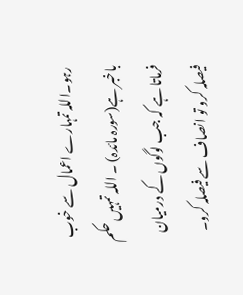رہو۔اللہ تمہارے اعمال سے خوب باخبر ہے(سورہ مائدہ) ۔ اللہ تمہیں حکم فرماتا ہے کہ جب لوگوں کے درمیان فیصلہ کرو تو انصاف سے فیصلہ کرو۔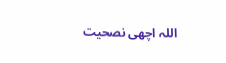اللہ اچھی نصحیت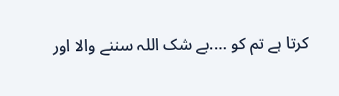کرتا ہے تم کو ….بے شک اللہ سننے والا اور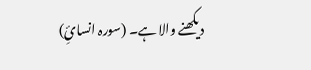دیکھنے والا ہے۔ (سورہ انسائِ)